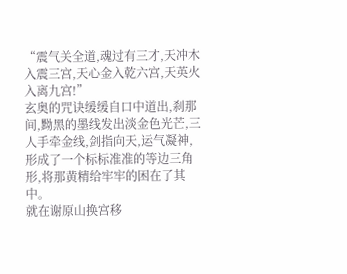“震气关全道,魂过有三才,天冲木入震三宫,天心金入乾六宫,天英火入离九宫!”
玄奥的咒诀缓缓自口中道出,刹那间,黝黑的墨线发出淡金色光芒,三人手牵金线,剑指向天,运气凝神,形成了一个标标准准的等边三角形,将那黄精给牢牢的困在了其中。
就在谢原山换宫移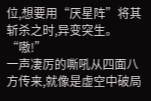位,想要用“厌星阵”将其斩杀之时,异变突生。
“嗷!”
一声凄厉的嘶吼从四面八方传来,就像是虚空中破局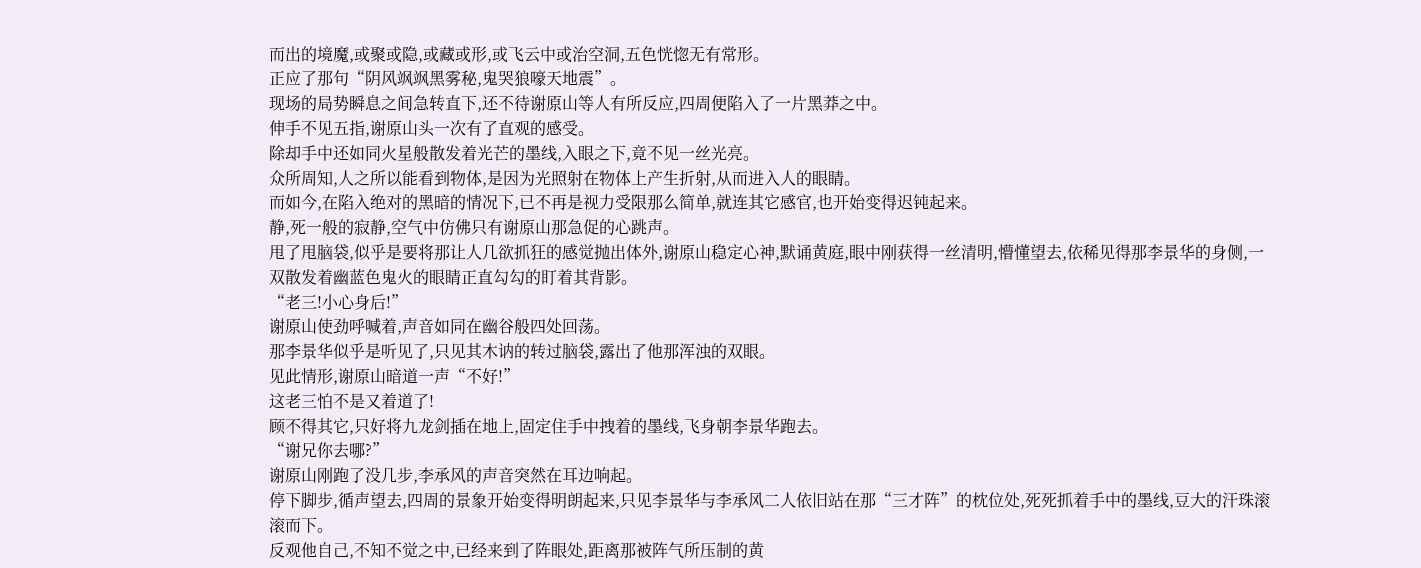而出的境魔,或聚或隐,或藏或形,或飞云中或治空洞,五色恍惚无有常形。
正应了那句“阴风飒飒黑雾秘,鬼哭狼嚎天地震”。
现场的局势瞬息之间急转直下,还不待谢原山等人有所反应,四周便陷入了一片黑莽之中。
伸手不见五指,谢原山头一次有了直观的感受。
除却手中还如同火星般散发着光芒的墨线,入眼之下,竟不见一丝光亮。
众所周知,人之所以能看到物体,是因为光照射在物体上产生折射,从而进入人的眼睛。
而如今,在陷入绝对的黑暗的情况下,已不再是视力受限那么简单,就连其它感官,也开始变得迟钝起来。
静,死一般的寂静,空气中仿佛只有谢原山那急促的心跳声。
甩了甩脑袋,似乎是要将那让人几欲抓狂的感觉抛出体外,谢原山稳定心神,默诵黄庭,眼中刚获得一丝清明,懵懂望去,依稀见得那李景华的身侧,一双散发着幽蓝色鬼火的眼睛正直勾勾的盯着其背影。
“老三!小心身后!”
谢原山使劲呼喊着,声音如同在幽谷般四处回荡。
那李景华似乎是听见了,只见其木讷的转过脑袋,露出了他那浑浊的双眼。
见此情形,谢原山暗道一声“不好!”
这老三怕不是又着道了!
顾不得其它,只好将九龙剑插在地上,固定住手中拽着的墨线,飞身朝李景华跑去。
“谢兄你去哪?”
谢原山刚跑了没几步,李承风的声音突然在耳边响起。
停下脚步,循声望去,四周的景象开始变得明朗起来,只见李景华与李承风二人依旧站在那“三才阵”的枕位处,死死抓着手中的墨线,豆大的汗珠滚滚而下。
反观他自己,不知不觉之中,已经来到了阵眼处,距离那被阵气所压制的黄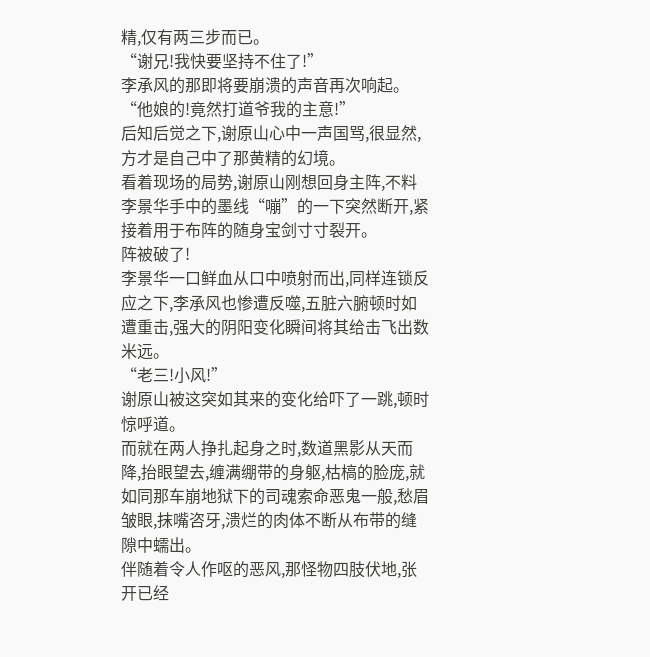精,仅有两三步而已。
“谢兄!我快要坚持不住了!”
李承风的那即将要崩溃的声音再次响起。
“他娘的!竟然打道爷我的主意!”
后知后觉之下,谢原山心中一声国骂,很显然,方才是自己中了那黄精的幻境。
看着现场的局势,谢原山刚想回身主阵,不料李景华手中的墨线“嘣”的一下突然断开,紧接着用于布阵的随身宝剑寸寸裂开。
阵被破了!
李景华一口鲜血从口中喷射而出,同样连锁反应之下,李承风也惨遭反噬,五脏六腑顿时如遭重击,强大的阴阳变化瞬间将其给击飞出数米远。
“老三!小风!”
谢原山被这突如其来的变化给吓了一跳,顿时惊呼道。
而就在两人挣扎起身之时,数道黑影从天而降,抬眼望去,缠满绷带的身躯,枯槁的脸庞,就如同那车崩地狱下的司魂索命恶鬼一般,愁眉皱眼,抹嘴咨牙,溃烂的肉体不断从布带的缝隙中蠕出。
伴随着令人作呕的恶风,那怪物四肢伏地,张开已经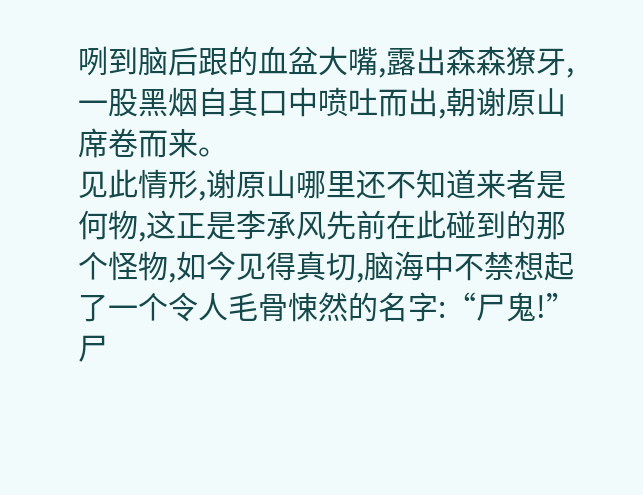咧到脑后跟的血盆大嘴,露出森森獠牙,一股黑烟自其口中喷吐而出,朝谢原山席卷而来。
见此情形,谢原山哪里还不知道来者是何物,这正是李承风先前在此碰到的那个怪物,如今见得真切,脑海中不禁想起了一个令人毛骨悚然的名字:“尸鬼!”
尸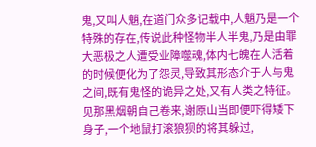鬼,又叫人魈,在道门众多记载中,人魈乃是一个特殊的存在,传说此种怪物半人半鬼,乃是由罪大恶极之人遭受业障噬魂,体内七魄在人活着的时候便化为了怨灵,导致其形态介于人与鬼之间,既有鬼怪的诡异之处,又有人类之特征。
见那黑烟朝自己卷来,谢原山当即便吓得矮下身子,一个地鼠打滚狼狈的将其躲过,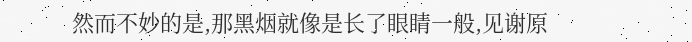然而不妙的是,那黑烟就像是长了眼睛一般,见谢原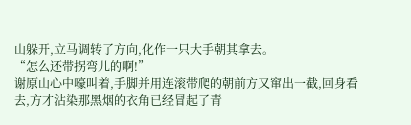山躲开,立马调转了方向,化作一只大手朝其拿去。
“怎么还带拐弯儿的啊!”
谢原山心中嚎叫着,手脚并用连滚带爬的朝前方又窜出一截,回身看去,方才沾染那黑烟的衣角已经冒起了青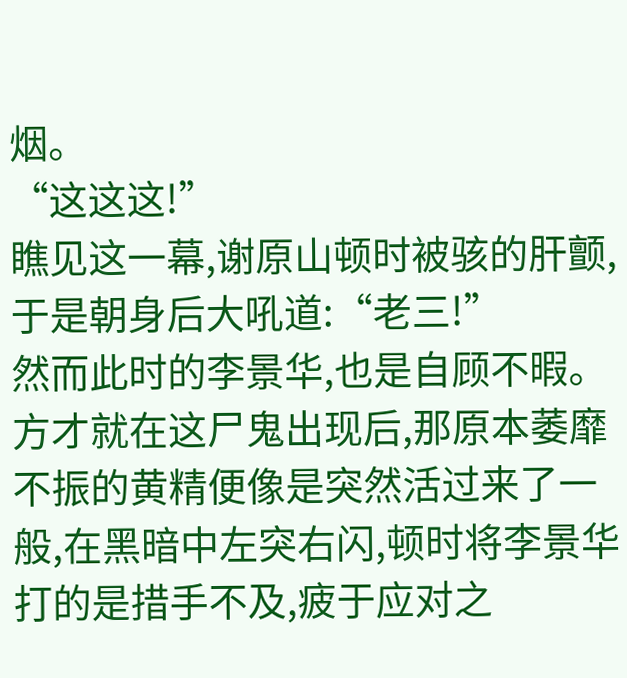烟。
“这这这!”
瞧见这一幕,谢原山顿时被骇的肝颤,于是朝身后大吼道:“老三!”
然而此时的李景华,也是自顾不暇。
方才就在这尸鬼出现后,那原本萎靡不振的黄精便像是突然活过来了一般,在黑暗中左突右闪,顿时将李景华打的是措手不及,疲于应对之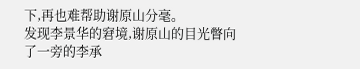下,再也难帮助谢原山分毫。
发现李景华的窘境,谢原山的目光瞥向了一旁的李承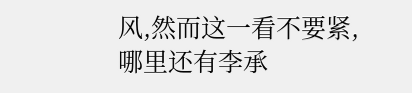风,然而这一看不要紧,哪里还有李承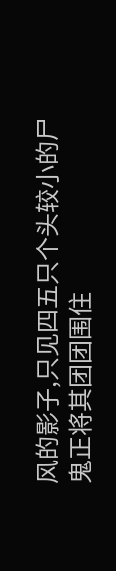风的影子,只见四五只个头较小的尸鬼正将其团团围住